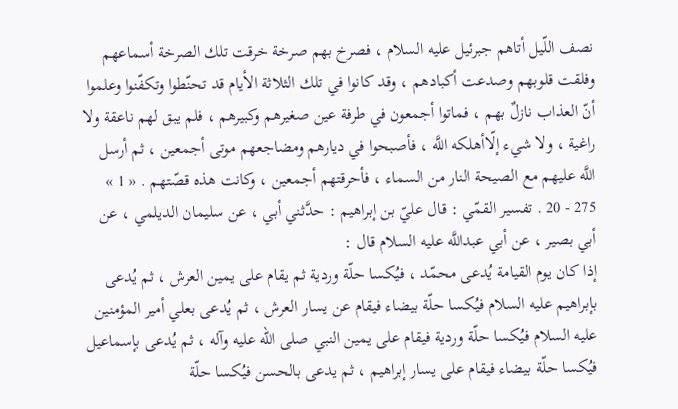نصف اللّيل أتاهم جبرئيل عليه السلام ، فصرخ بهم صرخة خرقت تلك الصرخة أسماعهم وفلقت قلوبهم وصدعت أكبادهم ، وقد كانوا في تلك الثلاثة الأيام قد تحنّطوا وتكفّنوا وعلموا أنّ العذاب نازلٌ بهم ، فماتوا أجمعون في طرفة عين صغيرهم وكبيرهم ، فلم يبق لهم ناعقة ولا راغية ، ولا شيء إلّاأهلكه اللَّه ، فأصبحوا في ديارهم ومضاجعهم موتى أجمعين ، ثم أرسل اللَّه عليهم مع الصيحة النار من السماء ، فأحرقتهم أجمعين ، وكانت هذه قصّتهم . « 1 »
275 - 20 . تفسير القمّي : قال عليّ بن إبراهيم : حدَّثني أبي ، عن سليمان الديلمي ، عن أبي بصير ، عن أبي عبداللَّه عليه السلام قال :
إذا كان يوم القيامة يُدعى محمّد ، فيُكسا حلّة وردية ثم يقام على يمين العرش ، ثم يُدعى بإبراهيم عليه السلام فيُكسا حلّة بيضاء فيقام عن يسار العرش ، ثم يُدعى بعلي أمير المؤمنين عليه السلام فيُكسا حلّة وردية فيقام على يمين النبي صلى الله عليه وآله ، ثم يُدعى بإسماعيل فيُكسا حلّة بيضاء فيقام على يسار إبراهيم ، ثم يدعى بالحسن فيُكسا حلّة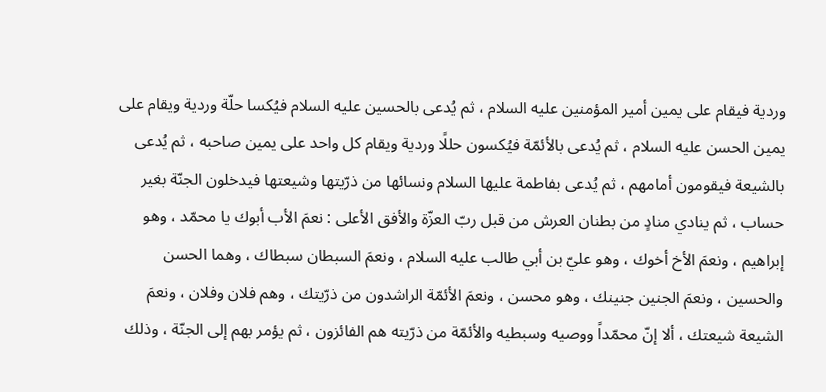وردية فيقام على يمين أمير المؤمنين عليه السلام ، ثم يُدعى بالحسين عليه السلام فيُكسا حلّة وردية ويقام على يمين الحسن عليه السلام ، ثم يُدعى بالأئمّة فيُكسون حللًا وردية ويقام كل واحد على يمين صاحبه ، ثم يُدعى بالشيعة فيقومون أمامهم ، ثم يُدعى بفاطمة عليها السلام ونسائها من ذرّيتها وشيعتها فيدخلون الجنّة بغير حساب ، ثم ينادي منادٍ من بطنان العرش من قبل ربّ العزّة والأفق الأعلى : نعمَ الأب أبوك يا محمّد ، وهو إبراهيم ، ونعمَ الأخ أخوك ، وهو عليّ بن أبي طالب عليه السلام ، ونعمَ السبطان سبطاك ، وهما الحسن والحسين ، ونعمَ الجنين جنينك ، وهو محسن ، ونعمَ الأئمّة الراشدون من ذرّيتك ، وهم فلان وفلان ، ونعمَ الشيعة شيعتك ، ألا إنّ محمّداً ووصيه وسبطيه والأئمّة من ذرّيته هم الفائزون ، ثم يؤمر بهم إلى الجنّة ، وذلك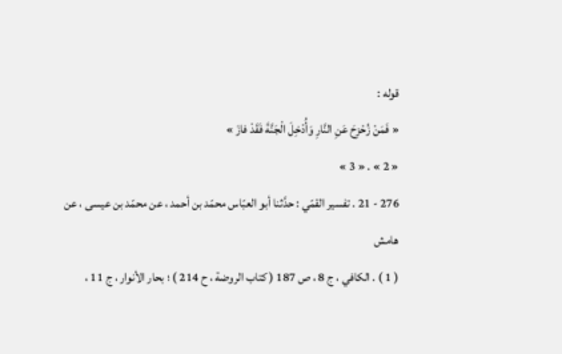قوله :
« فَمَنْ زُحْزِحَ عَنِ النَّارِ وَأُدْخِلَ الْجَنَّةَ فَقَدْ فازَ »
« 2 » . « 3 »
276 - 21 . تفسير القمّي : حدَّثنا أبو العبّاس محمّد بن أحمد ، عن محمّد بن عيسى ، عن
هامش
( 1 ) . الكافي ، ج 8 ، ص 187 ( كتاب الروضة ، ح 214 ) ؛ بحار الأنوار ، ج 11 ،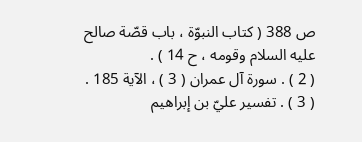ص 388 ( كتاب النبوّة ، باب قصّة صالح عليه السلام وقومه ، ح 14 ) .
( 2 ) . سورة آل عمران ( 3 ) ، الآية 185 .
( 3 ) . تفسير عليّ بن إبراهيم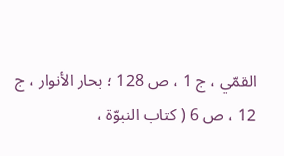القمّي ، ج 1 ، ص 128 ؛ بحار الأنوار ، ج 12 ، ص 6 ( كتاب النبوّة ،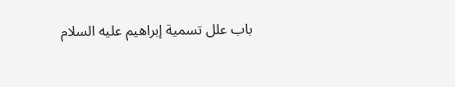باب علل تسمية إبراهيم عليه السلام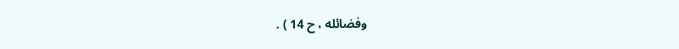وفضائله ، ح 14 ) .